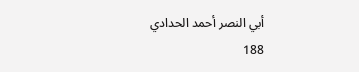أبي النصر أحمد الحدادي
188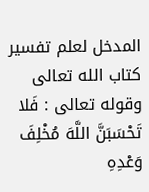المدخل لعلم تفسير كتاب الله تعالى
وقوله تعالى : فَلا تَحْسَبَنَّ اللَّهَ مُخْلِفَ وَعْدِهِ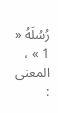رُسُلَهُ « 1 » ، المعنى :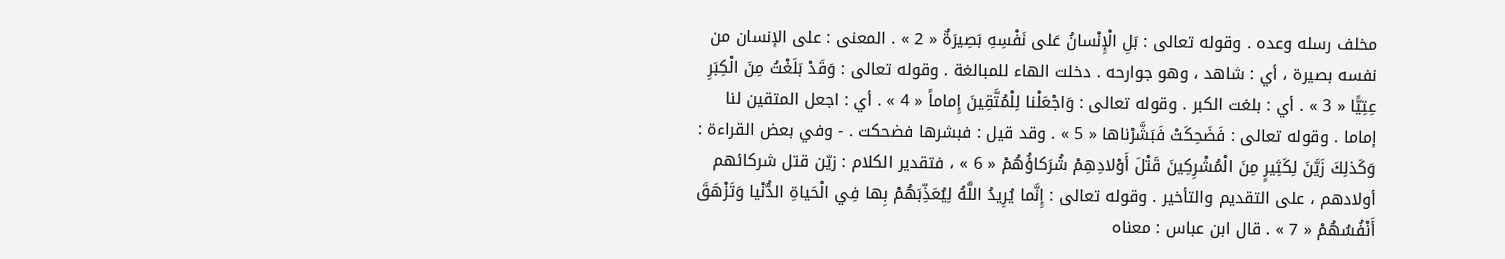مخلف رسله وعده . وقوله تعالى : بَلِ الْإِنْسانُ عَلى نَفْسِهِ بَصِيرَةٌ « 2 » . المعنى : على الإنسان من نفسه بصيرة ، أي : شاهد ، وهو جوارحه . دخلت الهاء للمبالغة . وقوله تعالى : وَقَدْ بَلَغْتُ مِنَ الْكِبَرِ عِتِيًّا « 3 » . أي : بلغت الكبر . وقوله تعالى : وَاجْعَلْنا لِلْمُتَّقِينَ إِماماً « 4 » . أي : اجعل المتقين لنا إماما . وقوله تعالى : فَضَحِكَتْ فَبَشَّرْناها « 5 » . وقد قيل : فبشرها فضحكت . - وفي بعض القراءة : وَكَذلِكَ زَيَّنَ لِكَثِيرٍ مِنَ الْمُشْرِكِينَ قَتْلَ أَوْلادِهِمْ شُرَكاؤُهُمْ « 6 » ، فتقدير الكلام : زيّن قتل شركائهم أولادهم ، على التقديم والتأخير . وقوله تعالى : إِنَّما يُرِيدُ اللَّهُ لِيُعَذِّبَهُمْ بِها فِي الْحَياةِ الدُّنْيا وَتَزْهَقَ أَنْفُسُهُمْ « 7 » . قال ابن عباس : معناه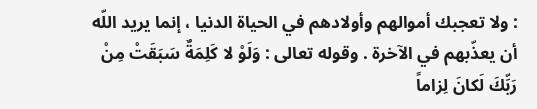: ولا تعجبك أموالهم وأولادهم في الحياة الدنيا ، إنما يريد اللّه أن يعذّبهم في الآخرة . وقوله تعالى : وَلَوْ لا كَلِمَةٌ سَبَقَتْ مِنْ رَبِّكَ لَكانَ لِزاماً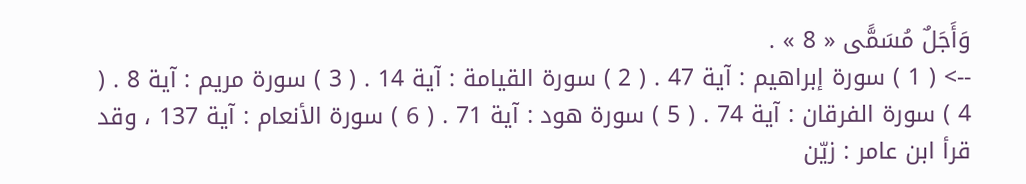وَأَجَلٌ مُسَمًّى « 8 » .
--> ( 1 ) سورة إبراهيم : آية 47 . ( 2 ) سورة القيامة : آية 14 . ( 3 ) سورة مريم : آية 8 . ( 4 ) سورة الفرقان : آية 74 . ( 5 ) سورة هود : آية 71 . ( 6 ) سورة الأنعام : آية 137 ، وقد قرأ ابن عامر : زيّن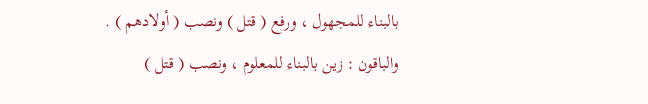بالبناء للمجهول ، ورفع ( قتل ) ونصب ( أولادهم ) . والباقون : زين بالبناء للمعلوم ، ونصب ( قتل )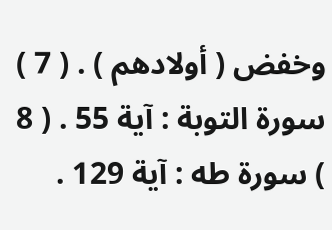وخفض ( أولادهم ) . ( 7 ) سورة التوبة : آية 55 . ( 8 ) سورة طه : آية 129 .